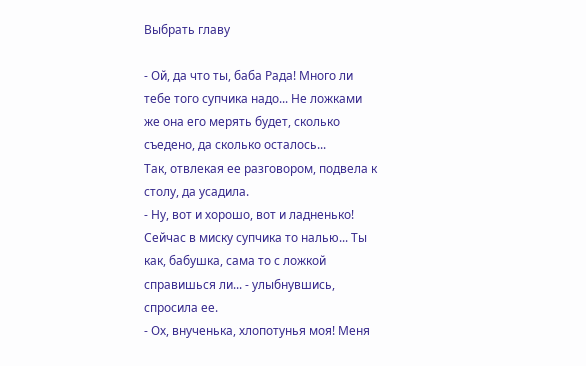Выбрать главу

- Ой, да что ты, баба Рада! Много ли тебе того супчика надо... Не ложками же она его мерять будет, сколько съедено, да сколько осталось...
Так, отвлекая ее разговором, подвела к столу, да усадила.
- Ну, вот и хорошо, вот и ладненько! Сейчас в миску супчика то налью... Ты как, бабушка, сама то с ложкой справишься ли... - улыбнувшись, спросила ее.
- Ох, внученька, хлопотунья моя! Меня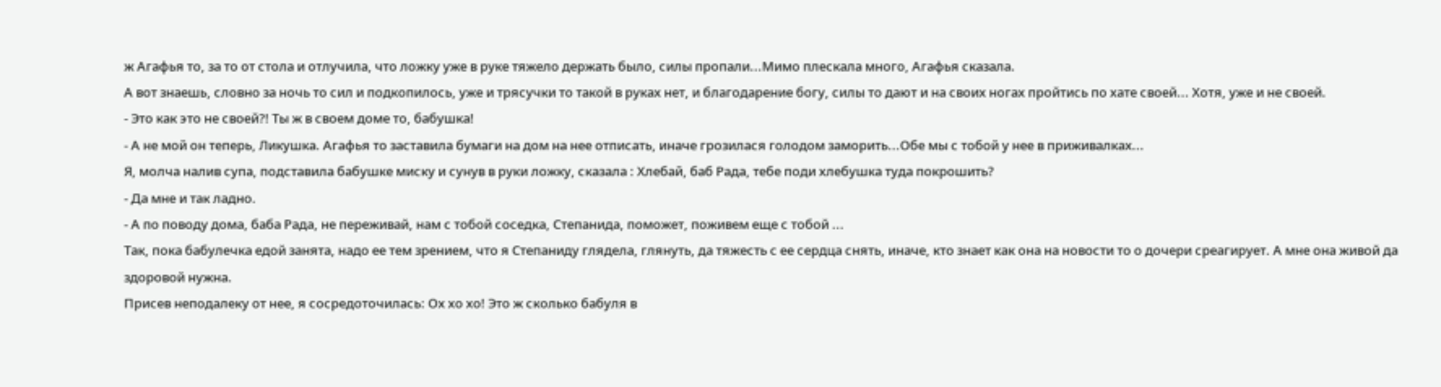ж Агафья то, за то от стола и отлучила, что ложку уже в руке тяжело держать было, силы пропали...Мимо плескала много, Агафья сказала.
А вот знаешь, словно за ночь то сил и подкопилось, уже и трясучки то такой в руках нет, и благодарение богу, силы то дают и на своих ногах пройтись по хате своей... Хотя, уже и не своей.
- Это как это не своей?! Ты ж в своем доме то, бабушка!
- А не мой он теперь, Ликушка. Агафья то заставила бумаги на дом на нее отписать, иначе грозилася голодом заморить...Обе мы с тобой у нее в приживалках...
Я, молча налив супа, подставила бабушке миску и сунув в руки ложку, сказала : Хлебай, баб Рада, тебе поди хлебушка туда покрошить?
- Да мне и так ладно.
- А по поводу дома, баба Рада, не переживай, нам с тобой соседка, Степанида, поможет, поживем еще с тобой ...
Так, пока бабулечка едой занята, надо ее тем зрением, что я Степаниду глядела, глянуть, да тяжесть с ее сердца снять, иначе, кто знает как она на новости то о дочери среагирует. А мне она живой да здоровой нужна.
Присев неподалеку от нее, я сосредоточилась: Ох хо хо! Это ж сколько бабуля в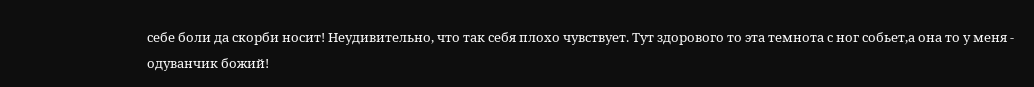себе боли да скорби носит! Неудивительно, что так себя плохо чувствует. Тут здорового то эта темнота с ног собьет,а она то у меня - одуванчик божий!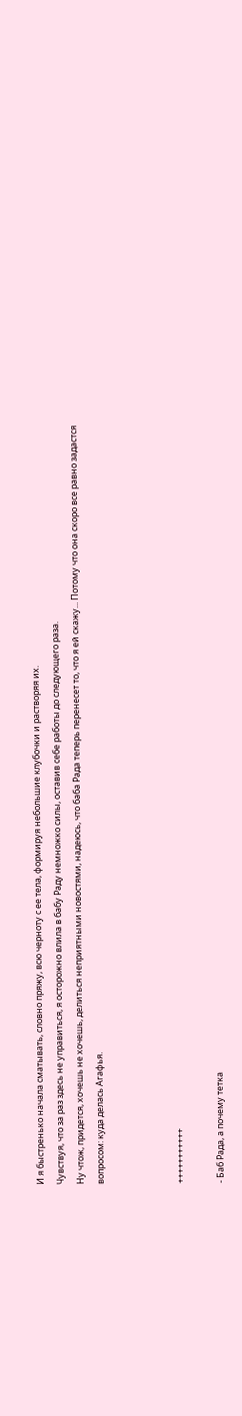И я быстренько начала сматывать, словно пряжу, всю черноту с ее тела, формируя небольшие клубочки и растворяя их.
Чувствуя, что за раз здесь не управиться, я осторожно влила в бабу Раду немножко силы, оставив себе работы до следующего раза.
Ну чтож, придется, хочешь не хочешь, делиться неприятными новостями, надеюсь, что баба Рада теперь перенесет то, что я ей скажу... Потому что она скоро все равно задастся вопросом: куда делась Агафья.



+++++++++++

- Баб Рада, а почему тетка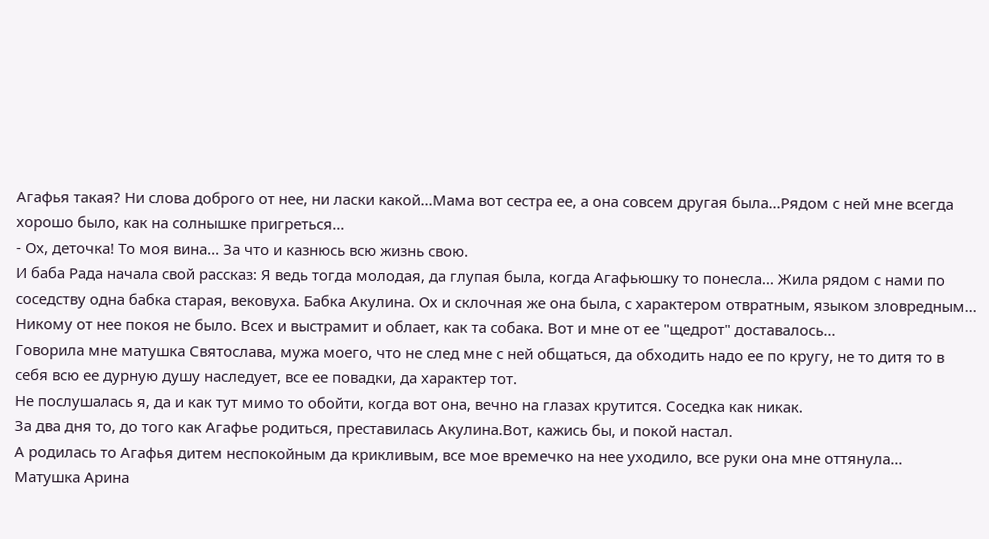Агафья такая? Ни слова доброго от нее, ни ласки какой...Мама вот сестра ее, а она совсем другая была...Рядом с ней мне всегда хорошо было, как на солнышке пригреться...
- Ох, деточка! То моя вина... За что и казнюсь всю жизнь свою.
И баба Рада начала свой рассказ: Я ведь тогда молодая, да глупая была, когда Агафьюшку то понесла... Жила рядом с нами по соседству одна бабка старая, вековуха. Бабка Акулина. Ох и склочная же она была, с характером отвратным, языком зловредным... Никому от нее покоя не было. Всех и выстрамит и облает, как та собака. Вот и мне от ее "щедрот" доставалось...
Говорила мне матушка Святослава, мужа моего, что не след мне с ней общаться, да обходить надо ее по кругу, не то дитя то в себя всю ее дурную душу наследует, все ее повадки, да характер тот.
Не послушалась я, да и как тут мимо то обойти, когда вот она, вечно на глазах крутится. Соседка как никак.
За два дня то, до того как Агафье родиться, преставилась Акулина.Вот, кажись бы, и покой настал.
А родилась то Агафья дитем неспокойным да крикливым, все мое времечко на нее уходило, все руки она мне оттянула...
Матушка Арина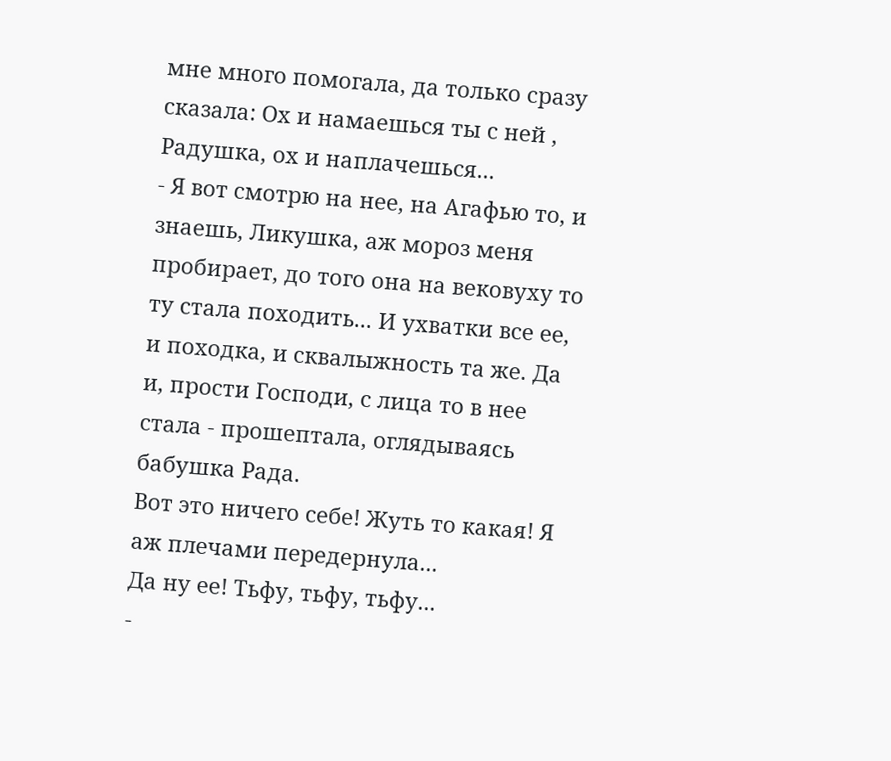мне много помогала, да только сразу сказала: Ох и намаешься ты с ней , Радушка, ох и наплачешься...
- Я вот смотрю на нее, на Агафью то, и знаешь, Ликушка, аж мороз меня пробирает, до того она на вековуху то ту стала походить... И ухватки все ее, и походка, и сквалыжность та же. Да и, прости Господи, с лица то в нее стала - прошептала, оглядываясь бабушка Рада.
Вот это ничего себе! Жуть то какая! Я аж плечами передернула...
Да ну ее! Тьфу, тьфу, тьфу...
-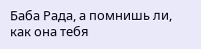Баба Рада, а помнишь ли, как она тебя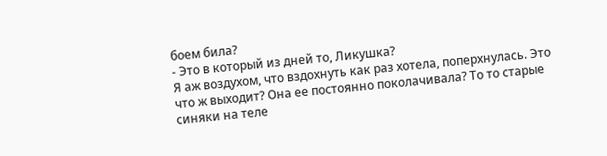боем била?
- Это в который из дней то, Ликушка?
Я аж воздухом, что вздохнуть как раз хотела, поперхнулась. Это что ж выходит? Она ее постоянно поколачивала? То то старые синяки на теле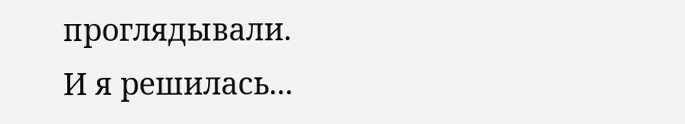проглядывали.
И я решилась...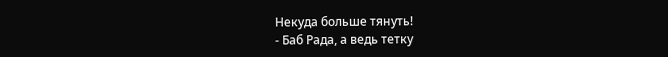Некуда больше тянуть!
- Баб Рада, а ведь тетку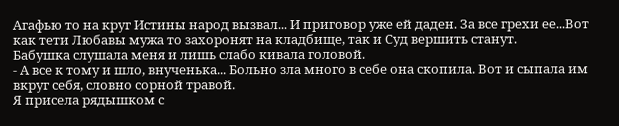Агафью то на круг Истины народ вызвал... И приговор уже ей даден. За все грехи ее...Вот как тети Любавы мужа то захоронят на кладбище, так и Суд вершить станут.
Бабушка слушала меня и лишь слабо кивала головой.
- А все к тому и шло, внученька... Больно зла много в себе она скопила. Вот и сыпала им вкруг себя, словно сорной травой.
Я присела рядышком с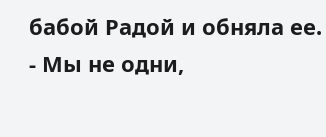бабой Радой и обняла ее.
- Мы не одни,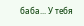баба... У тебя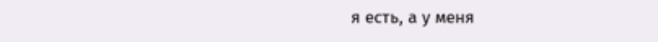я есть, а у меня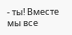- ты! Вместе мы все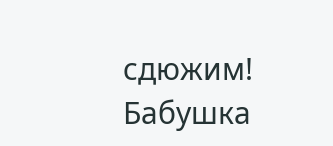сдюжим!
Бабушка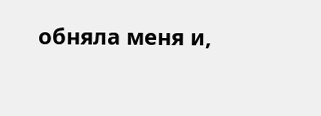обняла меня и,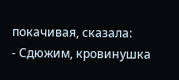покачивая, сказала:
- Сдюжим, кровинушка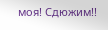моя! Сдюжим!!